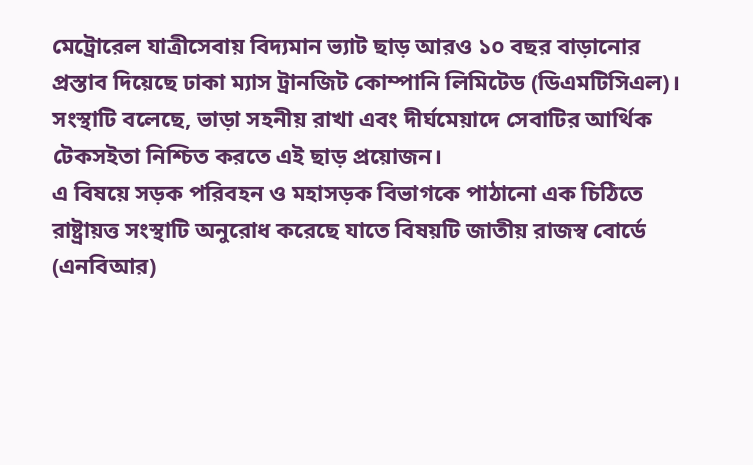মেট্রোরেল যাত্রীসেবায় বিদ্যমান ভ্যাট ছাড় আরও ১০ বছর বাড়ানোর প্রস্তাব দিয়েছে ঢাকা ম্যাস ট্রানজিট কোম্পানি লিমিটেড (ডিএমটিসিএল)। সংস্থাটি বলেছে, ভাড়া সহনীয় রাখা এবং দীর্ঘমেয়াদে সেবাটির আর্থিক টেকসইতা নিশ্চিত করতে এই ছাড় প্রয়োজন।
এ বিষয়ে সড়ক পরিবহন ও মহাসড়ক বিভাগকে পাঠানো এক চিঠিতে রাষ্ট্রায়ত্ত সংস্থাটি অনুরোধ করেছে যাতে বিষয়টি জাতীয় রাজস্ব বোর্ডে (এনবিআর)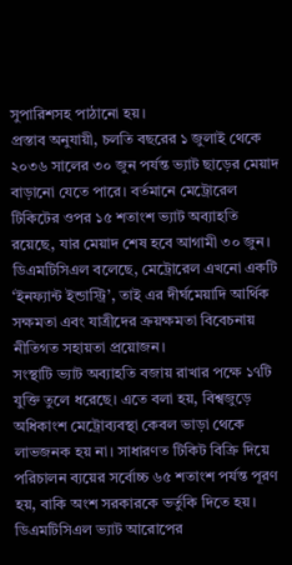সুপারিশসহ পাঠানো হয়।
প্রস্তাব অনুযায়ী, চলতি বছরের ১ জুলাই থেকে ২০৩৬ সালের ৩০ জুন পর্যন্ত ভ্যাট ছাড়ের মেয়াদ বাড়ানো যেতে পারে। বর্তমানে মেট্রোরেল টিকিটের ওপর ১৫ শতাংশ ভ্যাট অব্যাহতি রয়েছে, যার মেয়াদ শেষ হবে আগামী ৩০ জুন।
ডিএমটিসিএল বলেছে, মেট্রোরেল এখনো একটি ‘ইনফ্যান্ট ইন্ডাস্ট্রি’, তাই এর দীর্ঘমেয়াদি আর্থিক সক্ষমতা এবং যাত্রীদের ক্রয়ক্ষমতা বিবেচনায় নীতিগত সহায়তা প্রয়োজন।
সংস্থাটি ভ্যাট অব্যাহতি বজায় রাখার পক্ষে ১৭টি যুক্তি তুলে ধরেছে। এতে বলা হয়, বিশ্বজুড়ে অধিকাংশ মেট্রোব্যবস্থা কেবল ভাড়া থেকে লাভজনক হয় না। সাধারণত টিকিট বিক্রি দিয়ে পরিচালন ব্যয়ের সর্বোচ্চ ৬৫ শতাংশ পর্যন্ত পূরণ হয়, বাকি অংশ সরকারকে ভর্তুকি দিতে হয়।
ডিএমটিসিএল ভ্যাট আরোপের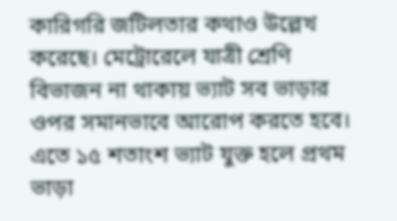কারিগরি জটিলতার কথাও উল্লেখ করেছে। মেট্রোরেলে যাত্রী শ্রেণি বিভাজন না থাকায় ভ্যাট সব ভাড়ার ওপর সমানভাবে আরোপ করতে হবে।
এতে ১৫ শতাংশ ভ্যাট যুক্ত হলে প্রথম ভাড়া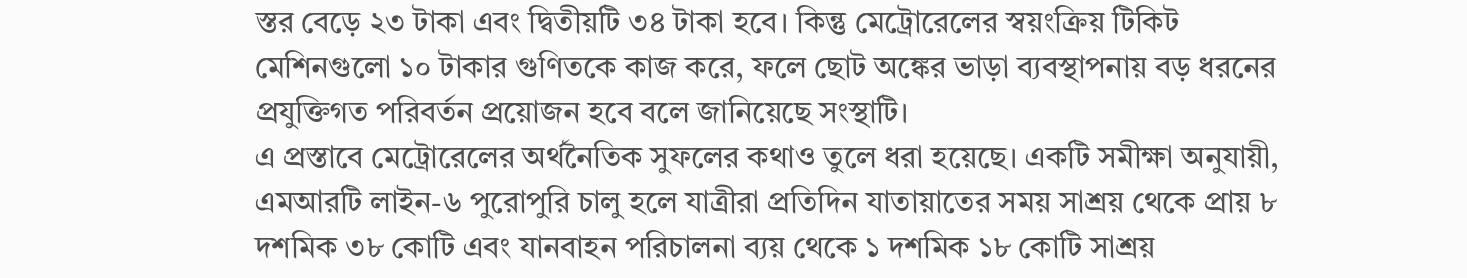স্তর বেড়ে ২৩ টাকা এবং দ্বিতীয়টি ৩৪ টাকা হবে। কিন্তু মেট্রোরেলের স্বয়ংক্রিয় টিকিট মেশিনগুলো ১০ টাকার গুণিতকে কাজ করে, ফলে ছোট অঙ্কের ভাড়া ব্যবস্থাপনায় বড় ধরনের প্রযুক্তিগত পরিবর্তন প্রয়োজন হবে বলে জানিয়েছে সংস্থাটি।
এ প্রস্তাবে মেট্রোরেলের অর্থনৈতিক সুফলের কথাও তুলে ধরা হয়েছে। একটি সমীক্ষা অনুযায়ী, এমআরটি লাইন-৬ পুরোপুরি চালু হলে যাত্রীরা প্রতিদিন যাতায়াতের সময় সাশ্রয় থেকে প্রায় ৮ দশমিক ৩৮ কোটি এবং যানবাহন পরিচালনা ব্যয় থেকে ১ দশমিক ১৮ কোটি সাশ্রয়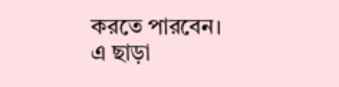করতে পারবেন।
এ ছাড়া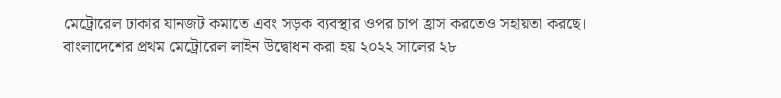মেট্রোরেল ঢাকার যানজট কমাতে এবং সড়ক ব্যবস্থার ওপর চাপ হ্রাস করতেও সহায়তা করছে।
বাংলাদেশের প্রথম মেট্রোরেল লাইন উদ্বোধন করা হয় ২০২২ সালের ২৮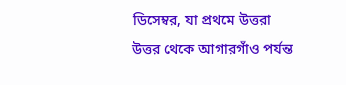ডিসেম্বর, যা প্রথমে উত্তরা উত্তর থেকে আগারগাঁও পর্যন্ত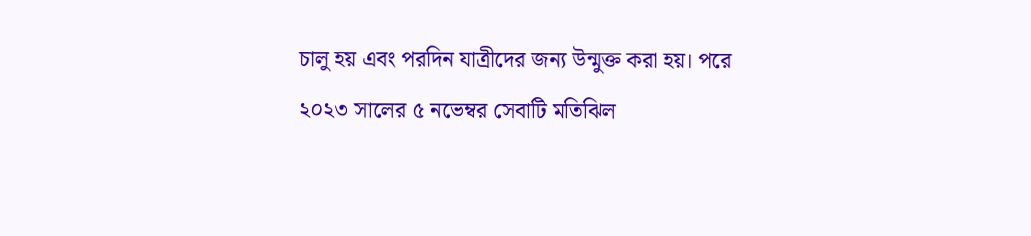চালু হয় এবং পরদিন যাত্রীদের জন্য উন্মুক্ত করা হয়। পরে ২০২৩ সালের ৫ নভেম্বর সেবাটি মতিঝিল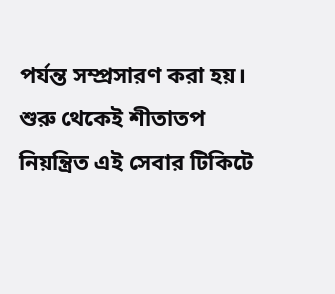পর্যন্ত সম্প্রসারণ করা হয়।
শুরু থেকেই শীতাতপ নিয়ন্ত্রিত এই সেবার টিকিটে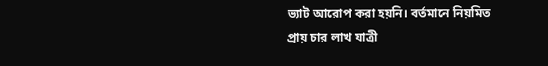ভ্যাট আরোপ করা হয়নি। বর্তমানে নিয়মিত প্রায় চার লাখ যাত্রী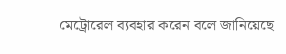মেট্রোরেল ব্যবহার করেন বলে জানিয়েছে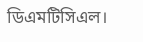ডিএমটিসিএল।